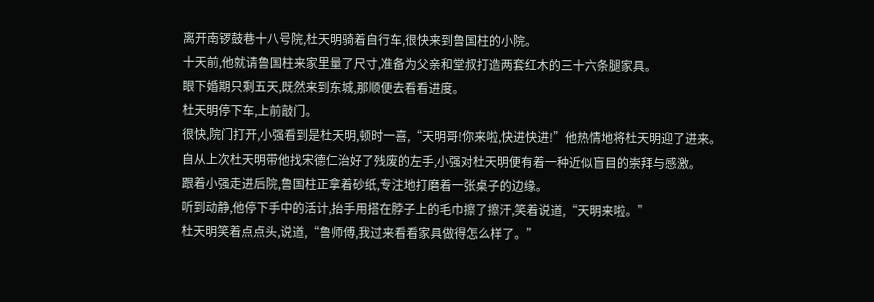离开南锣鼓巷十八号院,杜天明骑着自行车,很快来到鲁国柱的小院。
十天前,他就请鲁国柱来家里量了尺寸,准备为父亲和堂叔打造两套红木的三十六条腿家具。
眼下婚期只剩五天,既然来到东城,那顺便去看看进度。
杜天明停下车,上前敲门。
很快,院门打开,小强看到是杜天明,顿时一喜,“天明哥!你来啦,快进快进!”他热情地将杜天明迎了进来。
自从上次杜天明带他找宋德仁治好了残废的左手,小强对杜天明便有着一种近似盲目的崇拜与感激。
跟着小强走进后院,鲁国柱正拿着砂纸,专注地打磨着一张桌子的边缘。
听到动静,他停下手中的活计,抬手用搭在脖子上的毛巾擦了擦汗,笑着说道,“天明来啦。”
杜天明笑着点点头,说道,“鲁师傅,我过来看看家具做得怎么样了。”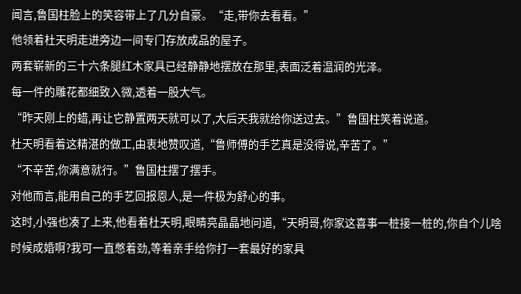闻言,鲁国柱脸上的笑容带上了几分自豪。“走,带你去看看。”
他领着杜天明走进旁边一间专门存放成品的屋子。
两套崭新的三十六条腿红木家具已经静静地摆放在那里,表面泛着温润的光泽。
每一件的雕花都细致入微,透着一股大气。
“昨天刚上的蜡,再让它静置两天就可以了,大后天我就给你送过去。”鲁国柱笑着说道。
杜天明看着这精湛的做工,由衷地赞叹道,“鲁师傅的手艺真是没得说,辛苦了。”
“不辛苦,你满意就行。”鲁国柱摆了摆手。
对他而言,能用自己的手艺回报恩人,是一件极为舒心的事。
这时,小强也凑了上来,他看着杜天明,眼睛亮晶晶地问道,“天明哥,你家这喜事一桩接一桩的,你自个儿啥时候成婚啊?我可一直憋着劲,等着亲手给你打一套最好的家具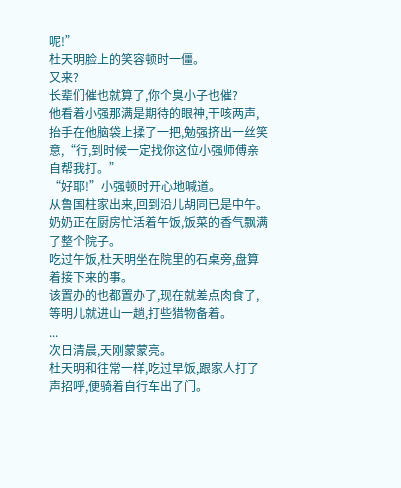呢!”
杜天明脸上的笑容顿时一僵。
又来?
长辈们催也就算了,你个臭小子也催?
他看着小强那满是期待的眼神,干咳两声,抬手在他脑袋上揉了一把,勉强挤出一丝笑意,“行,到时候一定找你这位小强师傅亲自帮我打。”
“好耶!”小强顿时开心地喊道。
从鲁国柱家出来,回到沿儿胡同已是中午。
奶奶正在厨房忙活着午饭,饭菜的香气飘满了整个院子。
吃过午饭,杜天明坐在院里的石桌旁,盘算着接下来的事。
该置办的也都置办了,现在就差点肉食了,等明儿就进山一趟,打些猎物备着。
...
次日清晨,天刚蒙蒙亮。
杜天明和往常一样,吃过早饭,跟家人打了声招呼,便骑着自行车出了门。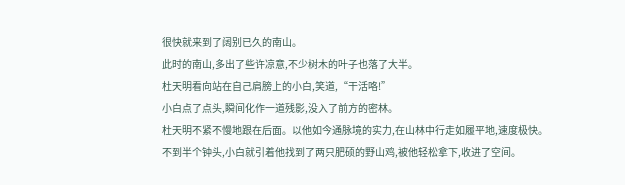很快就来到了阔别已久的南山。
此时的南山,多出了些许凉意,不少树木的叶子也落了大半。
杜天明看向站在自己肩膀上的小白,笑道,“干活咯!”
小白点了点头,瞬间化作一道残影,没入了前方的密林。
杜天明不紧不慢地跟在后面。以他如今通脉境的实力,在山林中行走如履平地,速度极快。
不到半个钟头,小白就引着他找到了两只肥硕的野山鸡,被他轻松拿下,收进了空间。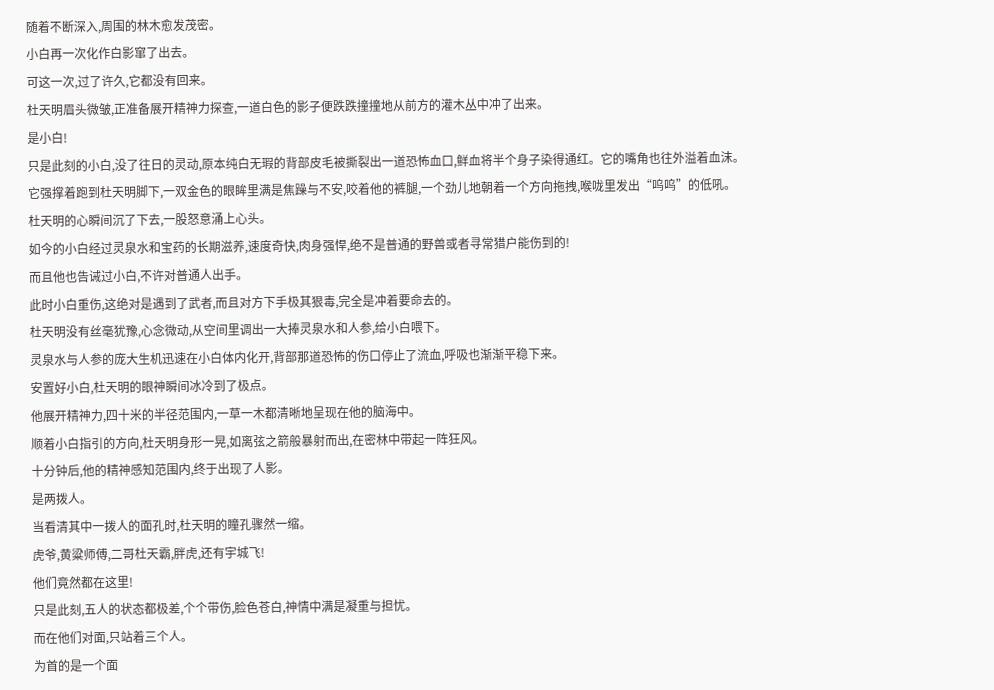随着不断深入,周围的林木愈发茂密。
小白再一次化作白影窜了出去。
可这一次,过了许久,它都没有回来。
杜天明眉头微皱,正准备展开精神力探查,一道白色的影子便跌跌撞撞地从前方的灌木丛中冲了出来。
是小白!
只是此刻的小白,没了往日的灵动,原本纯白无瑕的背部皮毛被撕裂出一道恐怖血口,鲜血将半个身子染得通红。它的嘴角也往外溢着血沫。
它强撑着跑到杜天明脚下,一双金色的眼眸里满是焦躁与不安,咬着他的裤腿,一个劲儿地朝着一个方向拖拽,喉咙里发出“呜呜”的低吼。
杜天明的心瞬间沉了下去,一股怒意涌上心头。
如今的小白经过灵泉水和宝药的长期滋养,速度奇快,肉身强悍,绝不是普通的野兽或者寻常猎户能伤到的!
而且他也告诫过小白,不许对普通人出手。
此时小白重伤,这绝对是遇到了武者,而且对方下手极其狠毒,完全是冲着要命去的。
杜天明没有丝毫犹豫,心念微动,从空间里调出一大捧灵泉水和人参,给小白喂下。
灵泉水与人参的庞大生机迅速在小白体内化开,背部那道恐怖的伤口停止了流血,呼吸也渐渐平稳下来。
安置好小白,杜天明的眼神瞬间冰冷到了极点。
他展开精神力,四十米的半径范围内,一草一木都清晰地呈现在他的脑海中。
顺着小白指引的方向,杜天明身形一晃,如离弦之箭般暴射而出,在密林中带起一阵狂风。
十分钟后,他的精神感知范围内,终于出现了人影。
是两拨人。
当看清其中一拨人的面孔时,杜天明的瞳孔骤然一缩。
虎爷,黄粱师傅,二哥杜天霸,胖虎,还有宇城飞!
他们竟然都在这里!
只是此刻,五人的状态都极差,个个带伤,脸色苍白,神情中满是凝重与担忧。
而在他们对面,只站着三个人。
为首的是一个面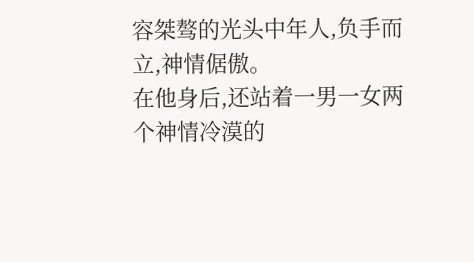容桀骜的光头中年人,负手而立,神情倨傲。
在他身后,还站着一男一女两个神情冷漠的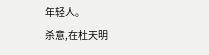年轻人。
杀意,在杜天明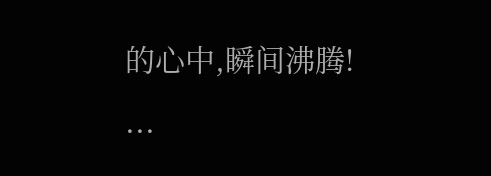的心中,瞬间沸腾!
...